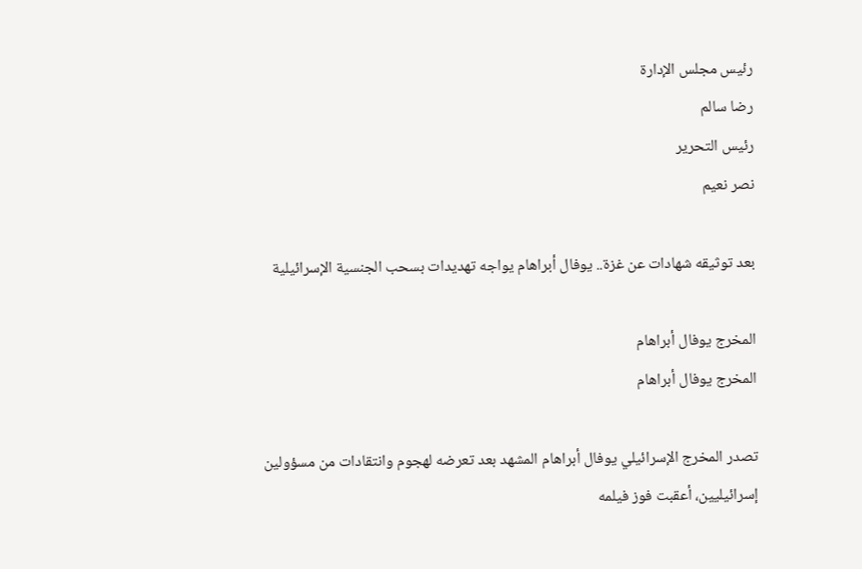رئيس مجلس الإدارة
رضا سالم
رئيس التحرير
نصر نعيم

بعد توثيقه شهادات عن غزة.. يوفال أبراهام يواجه تهديدات بسحب الجنسية الإسرائيلية

المخرج يوفال أبراهام
المخرج يوفال أبراهام

تصدر المخرج الإسرائيلي يوفال أبراهام المشهد بعد تعرضه لهجوم وانتقادات من مسؤولين إسرائيليين، أعقبت فوز فيلمه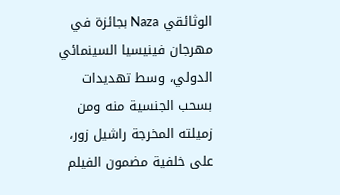الوثائقي Naza بجائزة في مهرجان فينيسيا السينمائي الدولي، وسط تهديدات بسحب الجنسية منه ومن زميلته المخرجة راشيل زور، على خلفية مضمون الفيلم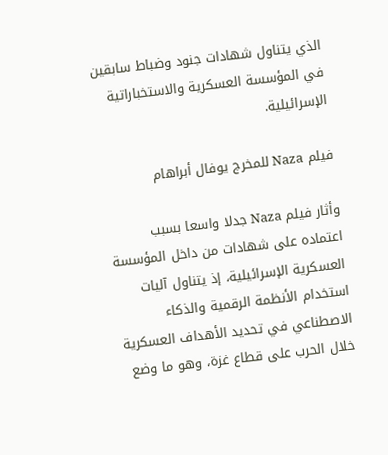الذي يتناول شهادات جنود وضباط سابقين في المؤسسة العسكرية والاستخباراتية الإسرائيلية.

فيلم Naza للمخرج يوفال أبراهام

وأثار فيلم Naza جدلا واسعا بسبب اعتماده على شهادات من داخل المؤسسة العسكرية الإسرائيلية، إذ يتناول آليات استخدام الأنظمة الرقمية والذكاء الاصطناعي في تحديد الأهداف العسكرية خلال الحرب على قطاع غزة، وهو ما وضع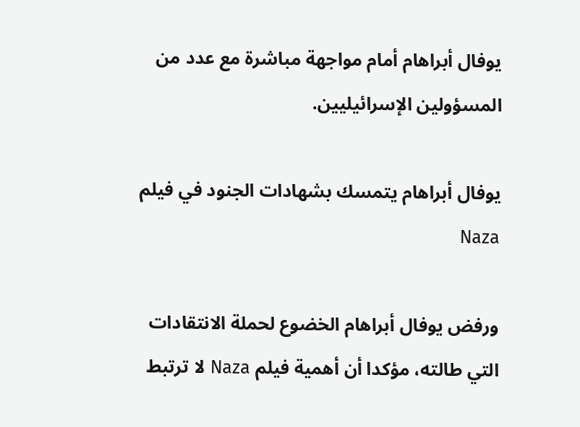يوفال أبراهام أمام مواجهة مباشرة مع عدد من المسؤولين الإسرائيليين.

يوفال أبراهام يتمسك بشهادات الجنود في فيلم Naza

ورفض يوفال أبراهام الخضوع لحملة الانتقادات التي طالته، مؤكدا أن أهمية فيلم Naza لا ترتبط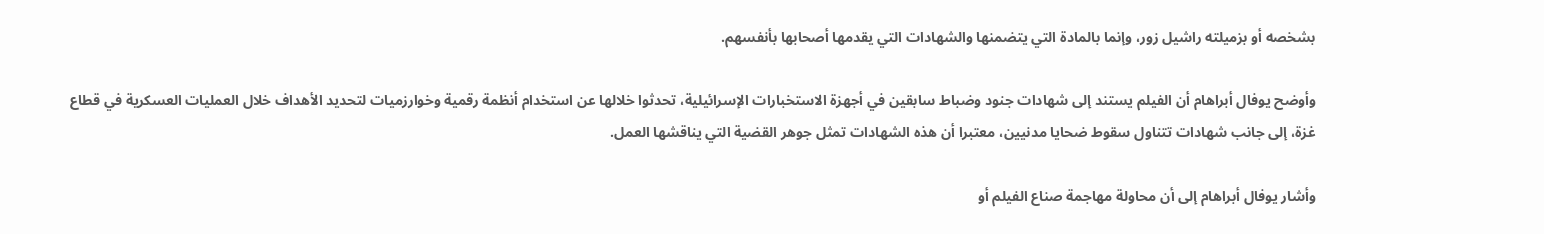بشخصه أو بزميلته راشيل زور، وإنما بالمادة التي يتضمنها والشهادات التي يقدمها أصحابها بأنفسهم.

وأوضح يوفال أبراهام أن الفيلم يستند إلى شهادات جنود وضباط سابقين في أجهزة الاستخبارات الإسرائيلية، تحدثوا خلالها عن استخدام أنظمة رقمية وخوارزميات لتحديد الأهداف خلال العمليات العسكرية في قطاع غزة، إلى جانب شهادات تتناول سقوط ضحايا مدنيين، معتبرا أن هذه الشهادات تمثل جوهر القضية التي يناقشها العمل.

وأشار يوفال أبراهام إلى أن محاولة مهاجمة صناع الفيلم أو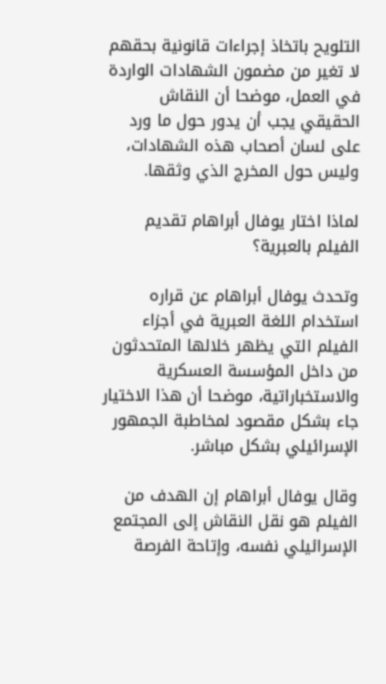التلويح باتخاذ إجراءات قانونية بحقهم لا تغير من مضمون الشهادات الواردة في العمل، موضحا أن النقاش الحقيقي يجب أن يدور حول ما ورد على لسان أصحاب هذه الشهادات، وليس حول المخرج الذي وثقها.

لماذا اختار يوفال أبراهام تقديم الفيلم بالعبرية؟

وتحدث يوفال أبراهام عن قراره استخدام اللغة العبرية في أجزاء الفيلم التي يظهر خلالها المتحدثون من داخل المؤسسة العسكرية والاستخباراتية، موضحا أن هذا الاختيار جاء بشكل مقصود لمخاطبة الجمهور الإسرائيلي بشكل مباشر.

وقال يوفال أبراهام إن الهدف من الفيلم هو نقل النقاش إلى المجتمع الإسرائيلي نفسه، وإتاحة الفرصة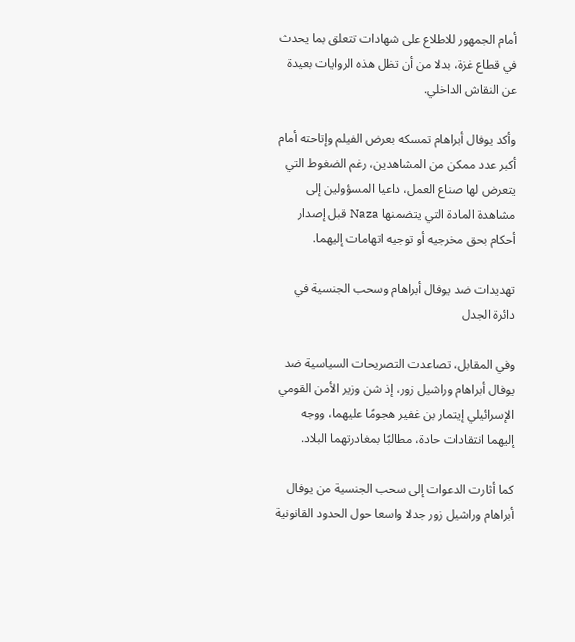أمام الجمهور للاطلاع على شهادات تتعلق بما يحدث في قطاع غزة، بدلا من أن تظل هذه الروايات بعيدة عن النقاش الداخلي.

وأكد يوفال أبراهام تمسكه بعرض الفيلم وإتاحته أمام أكبر عدد ممكن من المشاهدين، رغم الضغوط التي يتعرض لها صناع العمل، داعيا المسؤولين إلى مشاهدة المادة التي يتضمنها Naza قبل إصدار أحكام بحق مخرجيه أو توجيه اتهامات إليهما.

تهديدات ضد يوفال أبراهام وسحب الجنسية في دائرة الجدل

وفي المقابل، تصاعدت التصريحات السياسية ضد يوفال أبراهام وراشيل زور، إذ شن وزير الأمن القومي الإسرائيلي إيتمار بن غفير هجومًا عليهما، ووجه إليهما انتقادات حادة، مطالبًا بمغادرتهما البلاد.

كما أثارت الدعوات إلى سحب الجنسية من يوفال أبراهام وراشيل زور جدلا واسعا حول الحدود القانونية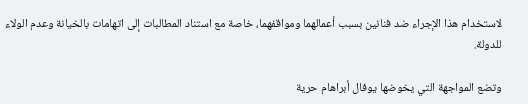لاستخدام هذا الإجراء ضد فنانين بسبب أعمالهما ومواقفهما، خاصة مع استناد المطالبات إلى اتهامات بالخيانة وعدم الولاء للدولة.

وتضع المواجهة التي يخوضها يوفال أبراهام حرية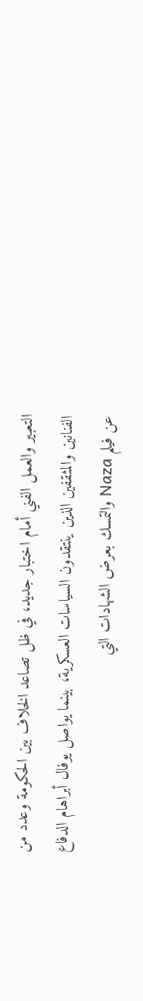التعبير والعمل الفني أمام اختبار جديد، في ظل تصاعد الخلاف بين الحكومة وعدد من الفنانين والمثقفين الذين ينتقدون السياسات العسكرية، بينما يواصل يوفال أبراهام الدفاع عن فيلم Naza والتمسك بعرض الشهادات التي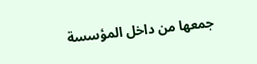جمعها من داخل المؤسسة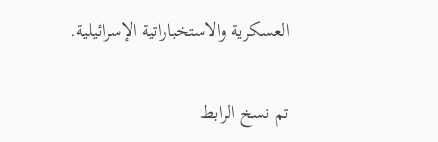العسكرية والاستخباراتية الإسرائيلية.

تم نسخ الرابط